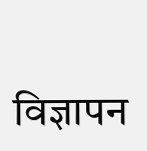विज्ञापन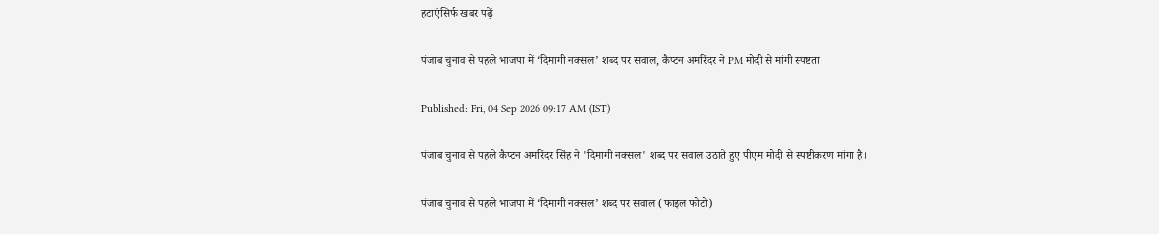हटाएंसिर्फ खबर पढ़ें

पंजाब चुनाव से पहले भाजपा में ‘दिमागी नक्सल’ शब्द पर सवाल, कैप्टन अमरिंदर ने PM मोदी से मांगी स्पष्टता

Published: Fri, 04 Sep 2026 09:17 AM (IST)

पंजाब चुनाव से पहले कैप्टन अमरिंदर सिंह ने 'दिमागी नक्सल' शब्द पर सवाल उठाते हुए पीएम मोदी से स्पष्टीकरण मांगा है।

पंजाब चुनाव से पहले भाजपा में ‘दिमागी नक्सल’ शब्द पर सवाल (फाइल फोटो)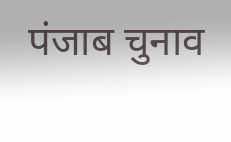पंजाब चुनाव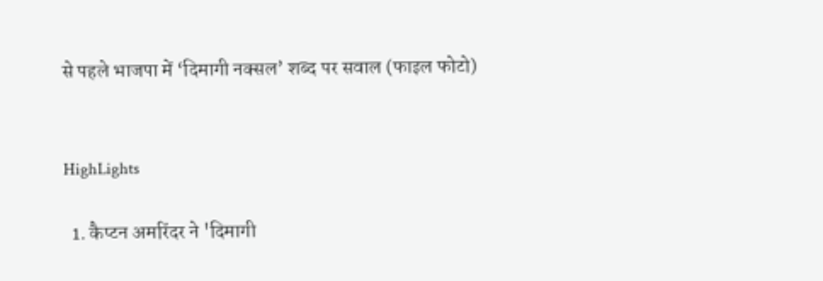से पहले भाजपा में ‘दिमागी नक्सल’ शब्द पर सवाल (फाइल फोटो)


HighLights

  1. कैप्टन अमरिंदर ने 'दिमागी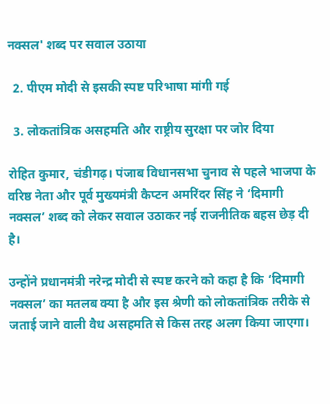नक्सल' शब्द पर सवाल उठाया

  2. पीएम मोदी से इसकी स्पष्ट परिभाषा मांगी गई

  3. लोकतांत्रिक असहमति और राष्ट्रीय सुरक्षा पर जोर दिया

रोहित कुमार, चंडीगढ़। पंजाब विधानसभा चुनाव से पहले भाजपा के वरिष्ठ नेता और पूर्व मुख्यमंत्री कैप्टन अमरिंदर सिंह ने ‘दिमागी नक्सल’ शब्द को लेकर सवाल उठाकर नई राजनीतिक बहस छेड़ दी है।

उन्होंने प्रधानमंत्री नरेन्द्र मोदी से स्पष्ट करने को कहा है कि ‘दिमागी नक्सल’ का मतलब क्या है और इस श्रेणी को लोकतांत्रिक तरीके से जताई जाने वाली वैध असहमति से किस तरह अलग किया जाएगा।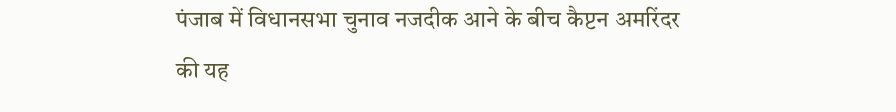पंजाब में विधानसभा चुनाव नजदीक आने के बीच कैप्टन अमरिंदर की यह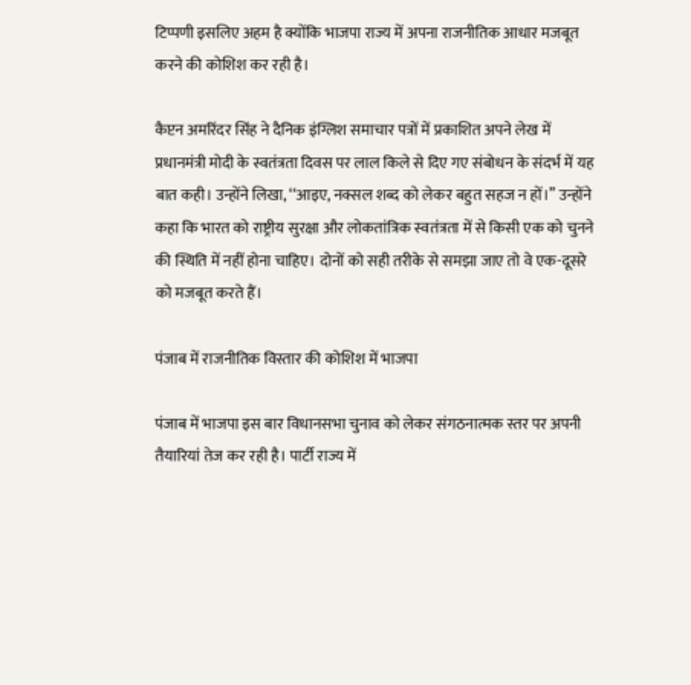टिप्पणी इसलिए अहम है क्योंकि भाजपा राज्य में अपना राजनीतिक आधार मजबूत करने की कोशिश कर रही है।

कैप्टन अमरिंदर सिंह ने दैनिक इंग्लिश समाचार पत्रों में प्रकाशित अपने लेख में प्रधानमंत्री मोदी के स्वतंत्रता दिवस पर लाल किले से दिए गए संबोधन के संदर्भ में यह बात कही। उन्होंने लिखा, ‘‘आइए, नक्सल शब्द को लेकर बहुत सहज न हों।’’ उन्होंने कहा कि भारत को राष्ट्रीय सुरक्षा और लोकतांत्रिक स्वतंत्रता में से किसी एक को चुनने की स्थिति में नहीं होना चाहिए। दोनों को सही तरीके से समझा जाए तो वे एक-दूसरे को मजबूत करते हैं।

पंजाब में राजनीतिक विस्तार की कोशिश में भाजपा

पंजाब में भाजपा इस बार विधानसभा चुनाव को लेकर संगठनात्मक स्तर पर अपनी तैयारियां तेज कर रही है। पार्टी राज्य में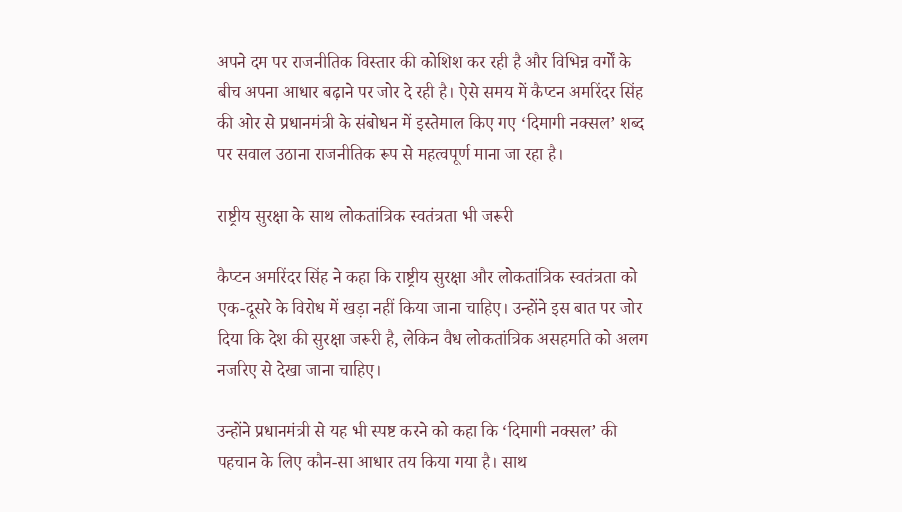अपने दम पर राजनीतिक विस्तार की कोशिश कर रही है और विभिन्न वर्गों के बीच अपना आधार बढ़ाने पर जोर दे रही है। ऐसे समय में कैप्टन अमरिंदर सिंह की ओर से प्रधानमंत्री के संबोधन में इस्तेमाल किए गए ‘दिमागी नक्सल’ शब्द पर सवाल उठाना राजनीतिक रूप से महत्वपूर्ण माना जा रहा है।

राष्ट्रीय सुरक्षा के साथ लोकतांत्रिक स्वतंत्रता भी जरूरी

कैप्टन अमरिंदर सिंह ने कहा कि राष्ट्रीय सुरक्षा और लोकतांत्रिक स्वतंत्रता को एक-दूसरे के विरोध में खड़ा नहीं किया जाना चाहिए। उन्होंने इस बात पर जोर दिया कि देश की सुरक्षा जरूरी है, लेकिन वैध लोकतांत्रिक असहमति को अलग नजरिए से देखा जाना चाहिए।

उन्होंने प्रधानमंत्री से यह भी स्पष्ट करने को कहा कि ‘दिमागी नक्सल’ की पहचान के लिए कौन-सा आधार तय किया गया है। साथ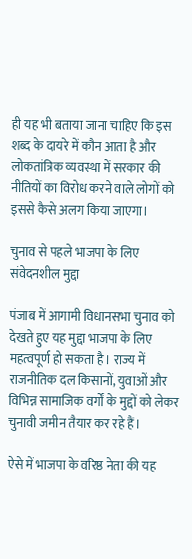ही यह भी बताया जाना चाहिए कि इस शब्द के दायरे में कौन आता है और लोकतांत्रिक व्यवस्था में सरकार की नीतियों का विरोध करने वाले लोगों को इससे कैसे अलग किया जाएगा।

चुनाव से पहले भाजपा के लिए संवेदनशील मुद्दा

पंजाब में आगामी विधानसभा चुनाव को देखते हुए यह मुद्दा भाजपा के लिए महत्वपूर्ण हो सकता है। राज्य में राजनीतिक दल किसानों, युवाओं और विभिन्न सामाजिक वर्गों के मुद्दों को लेकर चुनावी जमीन तैयार कर रहे हैं।

ऐसे में भाजपा के वरिष्ठ नेता की यह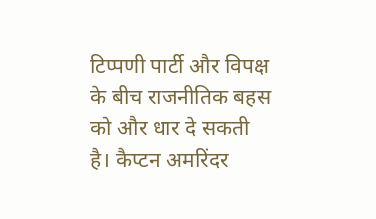टिप्पणी पार्टी और विपक्ष के बीच राजनीतिक बहस को और धार दे सकती है। कैप्टन अमरिंदर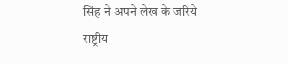सिंह ने अपने लेख के जरिये राष्ट्रीय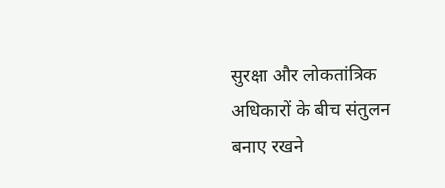सुरक्षा और लोकतांत्रिक अधिकारों के बीच संतुलन बनाए रखने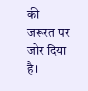की जरूरत पर जोर दिया है।